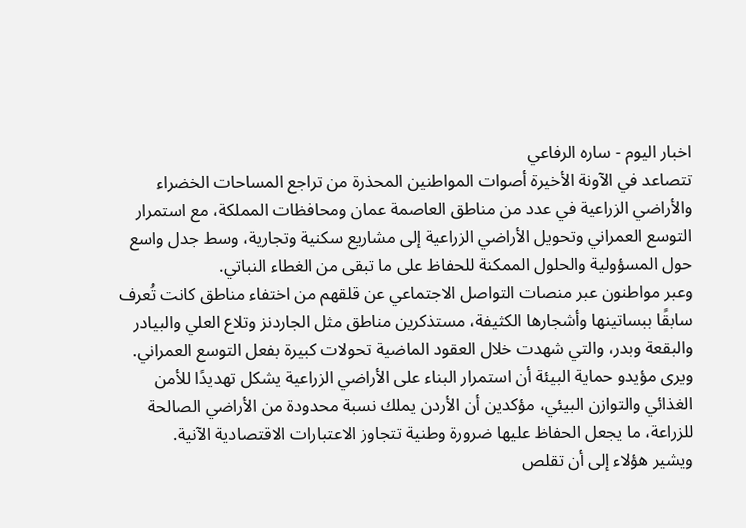اخبار اليوم - ساره الرفاعي
تتصاعد في الآونة الأخيرة أصوات المواطنين المحذرة من تراجع المساحات الخضراء والأراضي الزراعية في عدد من مناطق العاصمة عمان ومحافظات المملكة، مع استمرار التوسع العمراني وتحويل الأراضي الزراعية إلى مشاريع سكنية وتجارية، وسط جدل واسع حول المسؤولية والحلول الممكنة للحفاظ على ما تبقى من الغطاء النباتي.
وعبر مواطنون عبر منصات التواصل الاجتماعي عن قلقهم من اختفاء مناطق كانت تُعرف سابقًا ببساتينها وأشجارها الكثيفة، مستذكرين مناطق مثل الجاردنز وتلاع العلي والبيادر والبقعة وبدر، والتي شهدت خلال العقود الماضية تحولات كبيرة بفعل التوسع العمراني.
ويرى مؤيدو حماية البيئة أن استمرار البناء على الأراضي الزراعية يشكل تهديدًا للأمن الغذائي والتوازن البيئي، مؤكدين أن الأردن يملك نسبة محدودة من الأراضي الصالحة للزراعة، ما يجعل الحفاظ عليها ضرورة وطنية تتجاوز الاعتبارات الاقتصادية الآنية.
ويشير هؤلاء إلى أن تقلص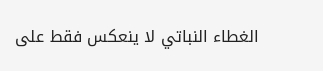الغطاء النباتي لا ينعكس فقط على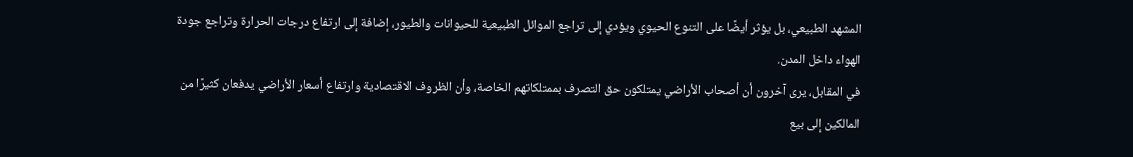المشهد الطبيعي، بل يؤثر أيضًا على التنوع الحيوي ويؤدي إلى تراجع الموائل الطبيعية للحيوانات والطيور، إضافة إلى ارتفاع درجات الحرارة وتراجع جودة الهواء داخل المدن.
في المقابل، يرى آخرون أن أصحاب الأراضي يمتلكون حق التصرف بممتلكاتهم الخاصة، وأن الظروف الاقتصادية وارتفاع أسعار الأراضي يدفعان كثيرًا من المالكين إلى بيع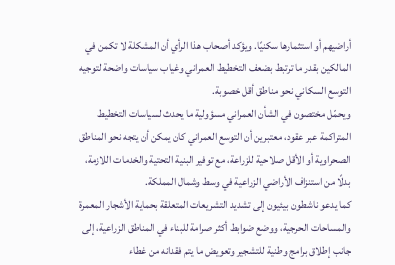أراضيهم أو استثمارها سكنيًا. ويؤكد أصحاب هذا الرأي أن المشكلة لا تكمن في المالكين بقدر ما ترتبط بضعف التخطيط العمراني وغياب سياسات واضحة لتوجيه التوسع السكاني نحو مناطق أقل خصوبة.
ويحمّل مختصون في الشأن العمراني مسؤولية ما يحدث لسياسات التخطيط المتراكمة عبر عقود، معتبرين أن التوسع العمراني كان يمكن أن يتجه نحو المناطق الصحراوية أو الأقل صلاحية للزراعة، مع توفير البنية التحتية والخدمات اللازمة، بدلًا من استنزاف الأراضي الزراعية في وسط وشمال المملكة.
كما يدعو ناشطون بيئيون إلى تشديد التشريعات المتعلقة بحماية الأشجار المعمرة والمساحات الحرجية، ووضع ضوابط أكثر صرامة للبناء في المناطق الزراعية، إلى جانب إطلاق برامج وطنية للتشجير وتعويض ما يتم فقدانه من غطاء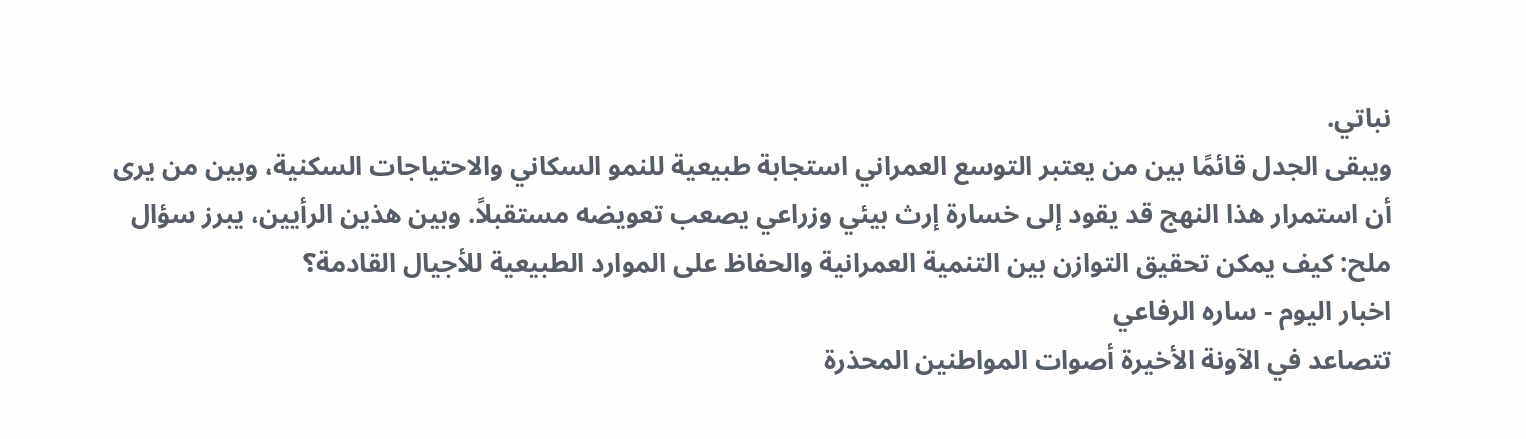نباتي.
ويبقى الجدل قائمًا بين من يعتبر التوسع العمراني استجابة طبيعية للنمو السكاني والاحتياجات السكنية، وبين من يرى أن استمرار هذا النهج قد يقود إلى خسارة إرث بيئي وزراعي يصعب تعويضه مستقبلاً. وبين هذين الرأيين، يبرز سؤال ملح: كيف يمكن تحقيق التوازن بين التنمية العمرانية والحفاظ على الموارد الطبيعية للأجيال القادمة؟
اخبار اليوم - ساره الرفاعي
تتصاعد في الآونة الأخيرة أصوات المواطنين المحذرة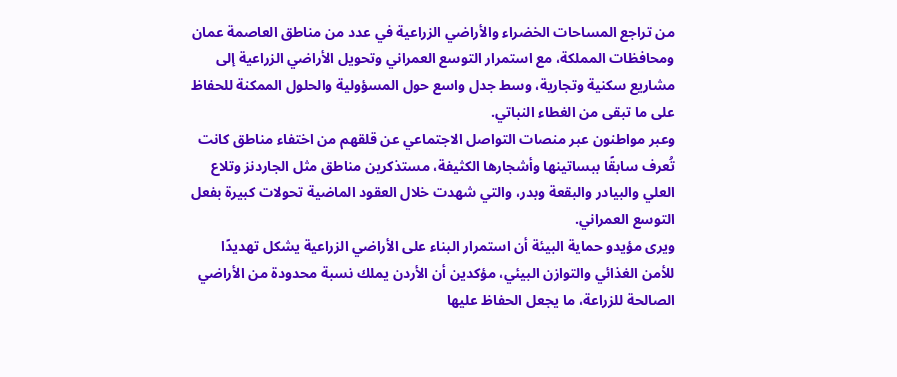من تراجع المساحات الخضراء والأراضي الزراعية في عدد من مناطق العاصمة عمان ومحافظات المملكة، مع استمرار التوسع العمراني وتحويل الأراضي الزراعية إلى مشاريع سكنية وتجارية، وسط جدل واسع حول المسؤولية والحلول الممكنة للحفاظ على ما تبقى من الغطاء النباتي.
وعبر مواطنون عبر منصات التواصل الاجتماعي عن قلقهم من اختفاء مناطق كانت تُعرف سابقًا ببساتينها وأشجارها الكثيفة، مستذكرين مناطق مثل الجاردنز وتلاع العلي والبيادر والبقعة وبدر، والتي شهدت خلال العقود الماضية تحولات كبيرة بفعل التوسع العمراني.
ويرى مؤيدو حماية البيئة أن استمرار البناء على الأراضي الزراعية يشكل تهديدًا للأمن الغذائي والتوازن البيئي، مؤكدين أن الأردن يملك نسبة محدودة من الأراضي الصالحة للزراعة، ما يجعل الحفاظ عليها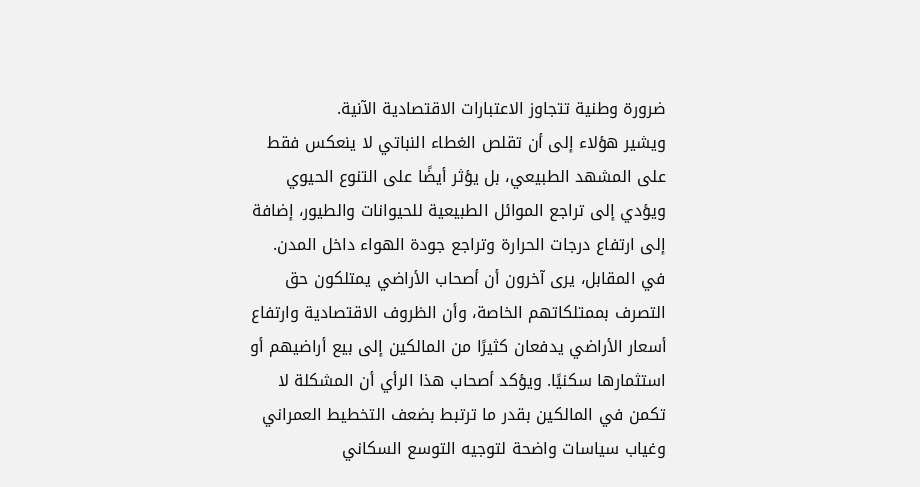ضرورة وطنية تتجاوز الاعتبارات الاقتصادية الآنية.
ويشير هؤلاء إلى أن تقلص الغطاء النباتي لا ينعكس فقط على المشهد الطبيعي، بل يؤثر أيضًا على التنوع الحيوي ويؤدي إلى تراجع الموائل الطبيعية للحيوانات والطيور، إضافة إلى ارتفاع درجات الحرارة وتراجع جودة الهواء داخل المدن.
في المقابل، يرى آخرون أن أصحاب الأراضي يمتلكون حق التصرف بممتلكاتهم الخاصة، وأن الظروف الاقتصادية وارتفاع أسعار الأراضي يدفعان كثيرًا من المالكين إلى بيع أراضيهم أو استثمارها سكنيًا. ويؤكد أصحاب هذا الرأي أن المشكلة لا تكمن في المالكين بقدر ما ترتبط بضعف التخطيط العمراني وغياب سياسات واضحة لتوجيه التوسع السكاني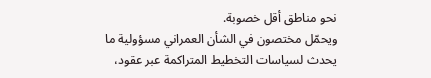نحو مناطق أقل خصوبة.
ويحمّل مختصون في الشأن العمراني مسؤولية ما يحدث لسياسات التخطيط المتراكمة عبر عقود،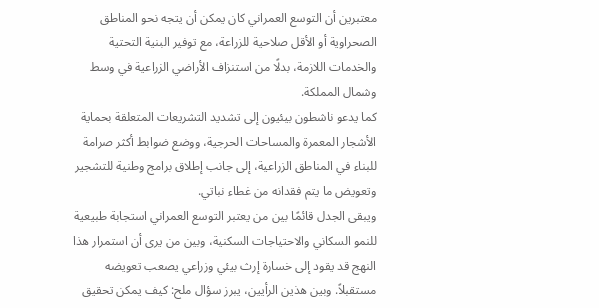معتبرين أن التوسع العمراني كان يمكن أن يتجه نحو المناطق الصحراوية أو الأقل صلاحية للزراعة، مع توفير البنية التحتية والخدمات اللازمة، بدلًا من استنزاف الأراضي الزراعية في وسط وشمال المملكة.
كما يدعو ناشطون بيئيون إلى تشديد التشريعات المتعلقة بحماية الأشجار المعمرة والمساحات الحرجية، ووضع ضوابط أكثر صرامة للبناء في المناطق الزراعية، إلى جانب إطلاق برامج وطنية للتشجير وتعويض ما يتم فقدانه من غطاء نباتي.
ويبقى الجدل قائمًا بين من يعتبر التوسع العمراني استجابة طبيعية للنمو السكاني والاحتياجات السكنية، وبين من يرى أن استمرار هذا النهج قد يقود إلى خسارة إرث بيئي وزراعي يصعب تعويضه مستقبلاً. وبين هذين الرأيين، يبرز سؤال ملح: كيف يمكن تحقيق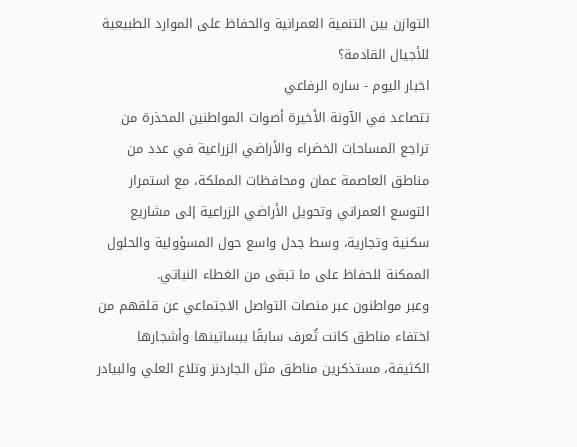التوازن بين التنمية العمرانية والحفاظ على الموارد الطبيعية للأجيال القادمة؟
اخبار اليوم - ساره الرفاعي
تتصاعد في الآونة الأخيرة أصوات المواطنين المحذرة من تراجع المساحات الخضراء والأراضي الزراعية في عدد من مناطق العاصمة عمان ومحافظات المملكة، مع استمرار التوسع العمراني وتحويل الأراضي الزراعية إلى مشاريع سكنية وتجارية، وسط جدل واسع حول المسؤولية والحلول الممكنة للحفاظ على ما تبقى من الغطاء النباتي.
وعبر مواطنون عبر منصات التواصل الاجتماعي عن قلقهم من اختفاء مناطق كانت تُعرف سابقًا ببساتينها وأشجارها الكثيفة، مستذكرين مناطق مثل الجاردنز وتلاع العلي والبيادر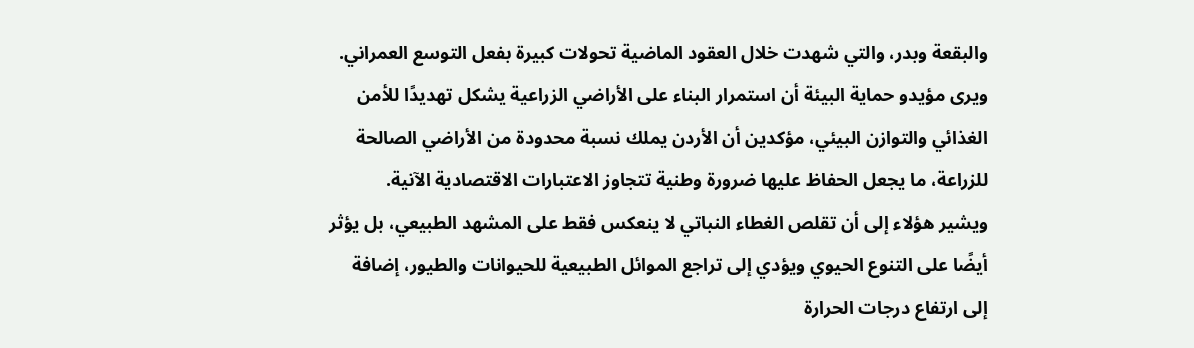والبقعة وبدر، والتي شهدت خلال العقود الماضية تحولات كبيرة بفعل التوسع العمراني.
ويرى مؤيدو حماية البيئة أن استمرار البناء على الأراضي الزراعية يشكل تهديدًا للأمن الغذائي والتوازن البيئي، مؤكدين أن الأردن يملك نسبة محدودة من الأراضي الصالحة للزراعة، ما يجعل الحفاظ عليها ضرورة وطنية تتجاوز الاعتبارات الاقتصادية الآنية.
ويشير هؤلاء إلى أن تقلص الغطاء النباتي لا ينعكس فقط على المشهد الطبيعي، بل يؤثر أيضًا على التنوع الحيوي ويؤدي إلى تراجع الموائل الطبيعية للحيوانات والطيور، إضافة إلى ارتفاع درجات الحرارة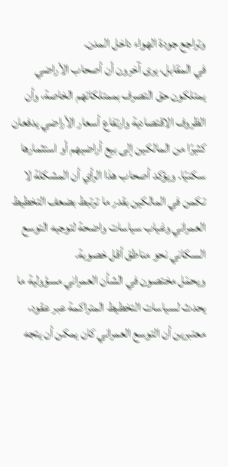وتراجع جودة الهواء داخل المدن.
في المقابل، يرى آخرون أن أصحاب الأراضي يمتلكون حق التصرف بممتلكاتهم الخاصة، وأن الظروف الاقتصادية وارتفاع أسعار الأراضي يدفعان كثيرًا من المالكين إلى بيع أراضيهم أو استثمارها سكنيًا. ويؤكد أصحاب هذا الرأي أن المشكلة لا تكمن في المالكين بقدر ما ترتبط بضعف التخطيط العمراني وغياب سياسات واضحة لتوجيه التوسع السكاني نحو مناطق أقل خصوبة.
ويحمّل مختصون في الشأن العمراني مسؤولية ما يحدث لسياسات التخطيط المتراكمة عبر عقود، معتبرين أن التوسع العمراني كان يمكن أن يتجه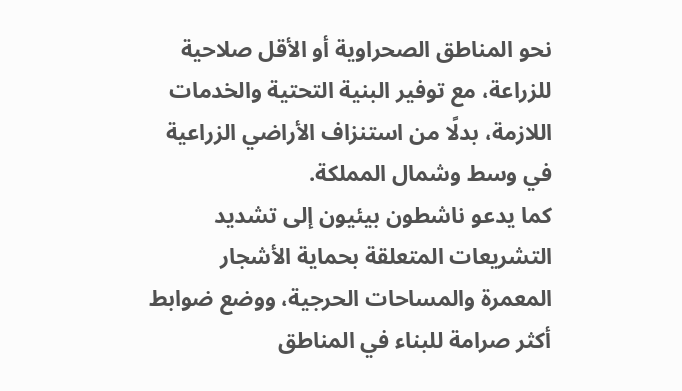نحو المناطق الصحراوية أو الأقل صلاحية للزراعة، مع توفير البنية التحتية والخدمات اللازمة، بدلًا من استنزاف الأراضي الزراعية في وسط وشمال المملكة.
كما يدعو ناشطون بيئيون إلى تشديد التشريعات المتعلقة بحماية الأشجار المعمرة والمساحات الحرجية، ووضع ضوابط أكثر صرامة للبناء في المناطق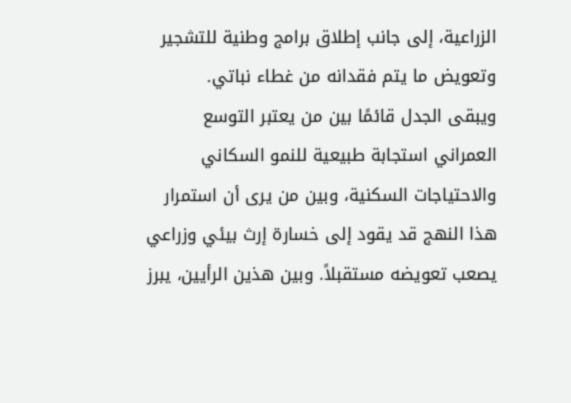الزراعية، إلى جانب إطلاق برامج وطنية للتشجير وتعويض ما يتم فقدانه من غطاء نباتي.
ويبقى الجدل قائمًا بين من يعتبر التوسع العمراني استجابة طبيعية للنمو السكاني والاحتياجات السكنية، وبين من يرى أن استمرار هذا النهج قد يقود إلى خسارة إرث بيئي وزراعي يصعب تعويضه مستقبلاً. وبين هذين الرأيين، يبرز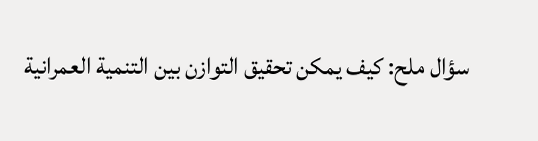سؤال ملح: كيف يمكن تحقيق التوازن بين التنمية العمرانية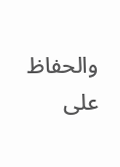والحفاظ على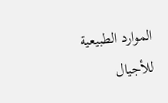الموارد الطبيعية للأجيال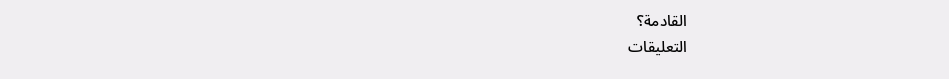القادمة؟
التعليقات